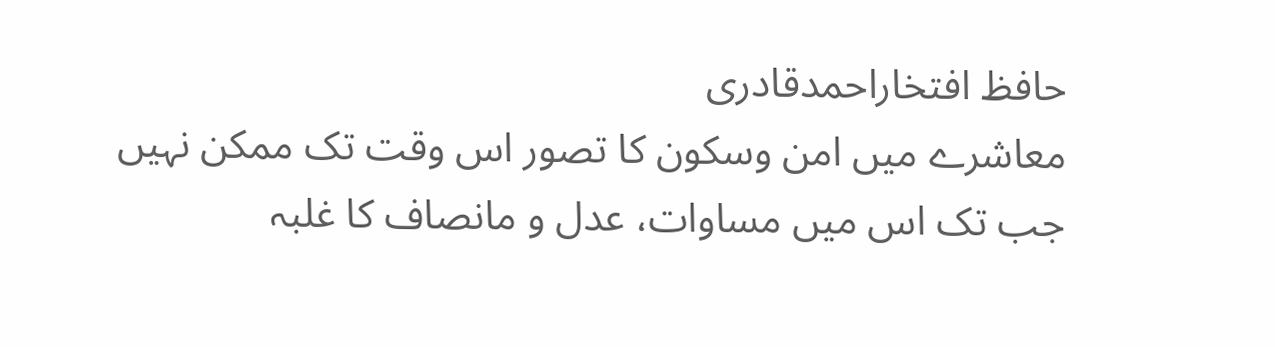حافظ افتخاراحمدقادری
معاشرے میں امن وسکون کا تصور اس وقت تک ممکن نہیں جب تک اس میں مساوات، عدل و مانصاف کا غلبہ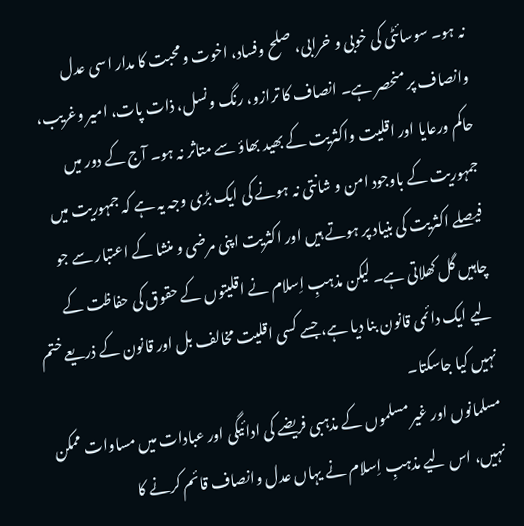نہ ہو۔ سوسائٹی کی خوبی و خرابی، صلح وفساد، اخوت ومحبت کا مدار اسی عدل وانصاف پر منحصر ہے۔ انصاف کا ترازو، رنگ ونسل، ذات پات، امیر وغریب، حاکم ورعایا اور اقلیت واکثریت کے بھید بھاؤ سے متاثر نہ ہو۔ آج کے دور میں جمہوریت کے باوجود امن و شانتی نہ ہونے کی ایک بڑی وجہ یہ ہے کہ جمہوریت میں فیصلے اکثریت کی بنیاد پر ہوتے ہیں اور اکثریت اپنی مرضی و منشا کے اعتبار سے جو چاہیں گل کھلاتی ہے۔ لیکن مذہبِ اِسلام نے اقلیتوں کے حقوق کی حفاظت کے لیے ایک دائمی قانون بنا دیا ہے، جسے کسی اقلیت مخالف بل اور قانون کے ذریعے ختم نہیں کیا جاسکتا۔
مسلمانوں اور غیر مسلموں کے مذہبی فریضے کی ادائیگی اور عبادات میں مساوات ممکن نہیں، اس لیے مذہبِ اِسلام نے یہاں عدل وانصاف قائم کرنے کا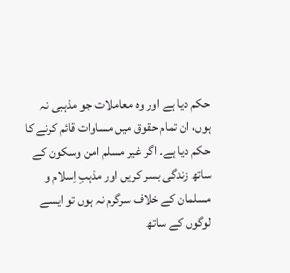حکم دیا ہے اور وہ معاملات جو مذہبی نہ ہوں، ان تمام حقوق میں مساوات قائم کرنے کا حکم دیا ہے۔ اگر غیر مسلم امن وسکون کے ساتھ زندگی بسر کریں اور مذہبِ اِسلام و مسلمان کے خلاف سرگرم نہ ہوں تو ایسے لوگوں کے ساتھ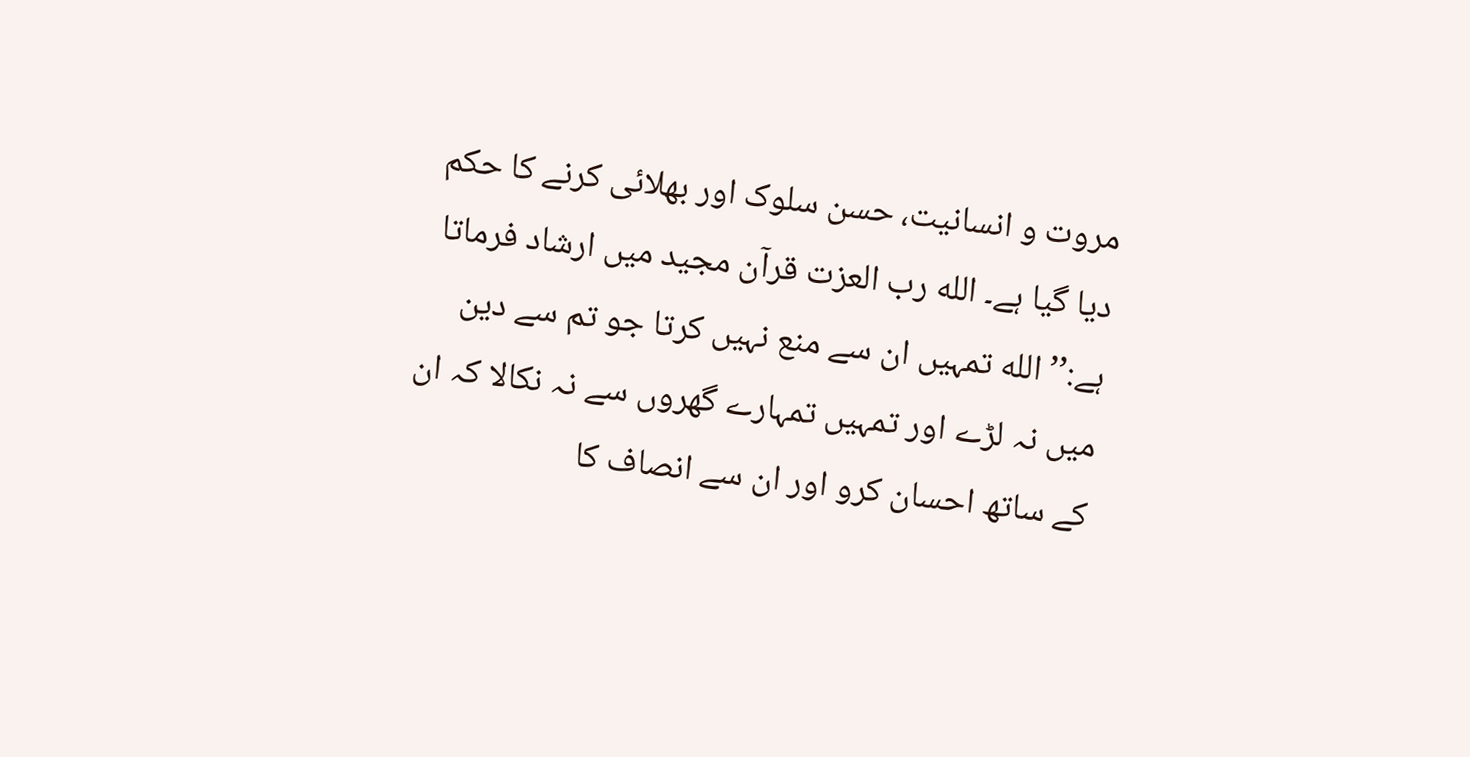مروت و انسانیت، حسن سلوک اور بھلائی کرنے کا حکم دیا گیا ہے۔ الله رب العزت قرآن مجید میں ارشاد فرماتا ہے:’’ الله تمہیں ان سے منع نہیں کرتا جو تم سے دین میں نہ لڑے اور تمہیں تمہارے گھروں سے نہ نکالا کہ ان کے ساتھ احسان کرو اور ان سے انصاف کا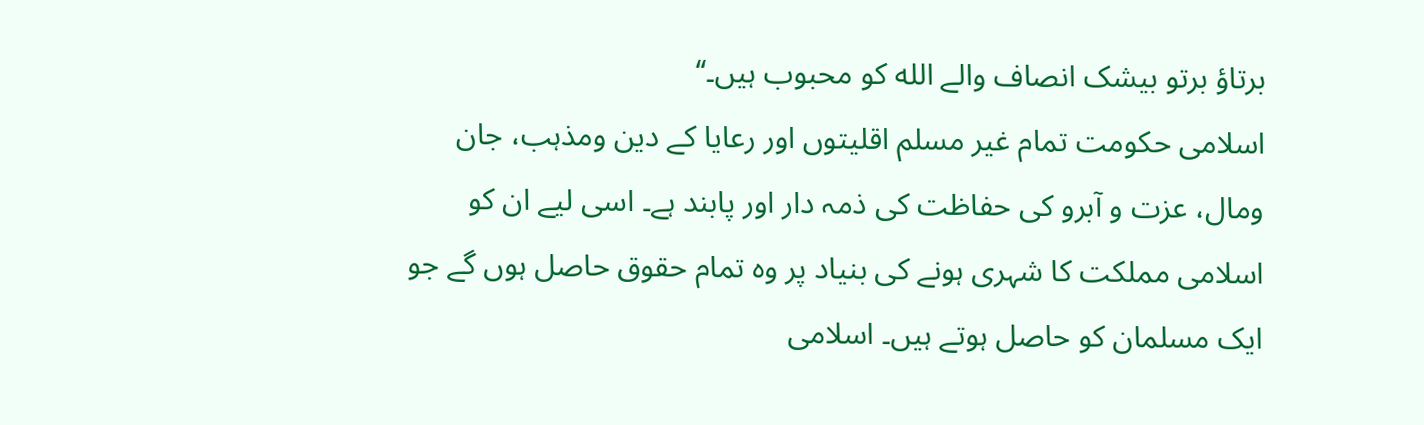برتاؤ برتو بیشک انصاف والے الله کو محبوب ہیں۔‘‘
اسلامی حکومت تمام غیر مسلم اقلیتوں اور رعایا کے دین ومذہب، جان ومال، عزت و آبرو کی حفاظت کی ذمہ دار اور پابند ہے۔ اسی لیے ان کو اسلامی مملکت کا شہری ہونے کی بنیاد پر وہ تمام حقوق حاصل ہوں گے جو ایک مسلمان کو حاصل ہوتے ہیں۔ اسلامی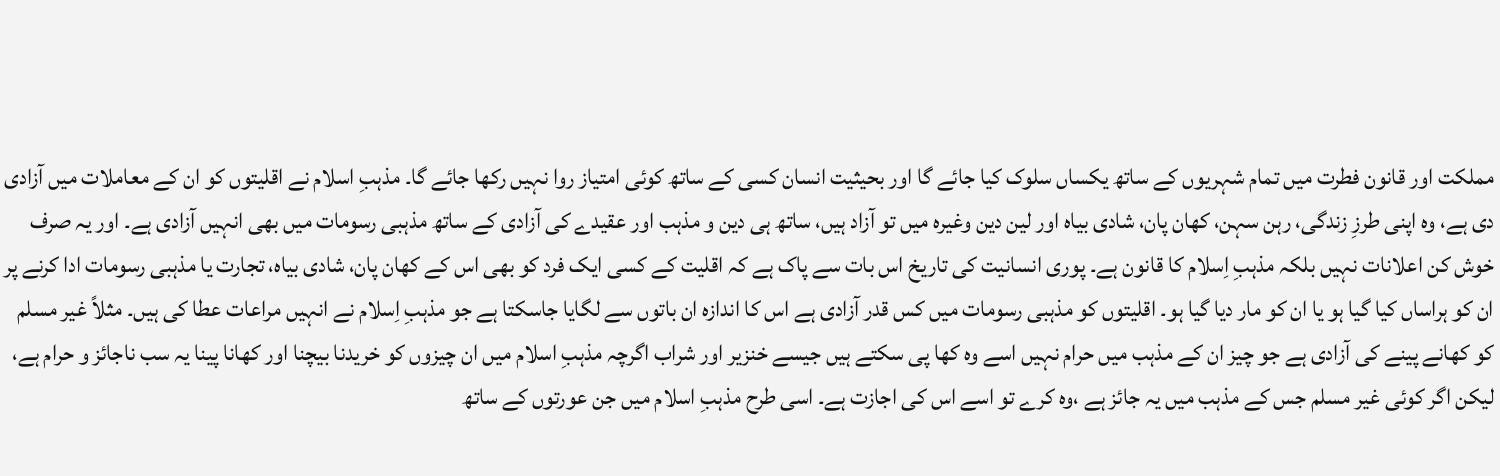مملکت اور قانون فطرت میں تمام شہریوں کے ساتھ یکساں سلوک کیا جائے گا اور بحیثیت انسان کسی کے ساتھ کوئی امتیاز روا نہیں رکھا جائے گا۔ مذہبِ اسلام نے اقلیتوں کو ان کے معاملات میں آزادی دی ہے، وہ اپنی طرزِ زندگی، رہن سہن، کھان پان، شادی بیاہ اور لین دین وغیرہ میں تو آزاد ہیں، ساتھ ہی دین و مذہب اور عقیدے کی آزادی کے ساتھ مذہبی رسومات میں بھی انہیں آزادی ہے۔ اور یہ صرف خوش کن اعلانات نہیں بلکہ مذہبِ اِسلام کا قانون ہے۔ پوری انسانیت کی تاریخ اس بات سے پاک ہے کہ اقلیت کے کسی ایک فرد کو بھی اس کے کھان پان، شادی بیاہ، تجارت یا مذہبی رسومات ادا کرنے پر ان کو ہراساں کیا گیا ہو یا ان کو مار دیا گیا ہو۔ اقلیتوں کو مذہبی رسومات میں کس قدر آزادی ہے اس کا اندازہ ان باتوں سے لگایا جاسکتا ہے جو مذہبِ اِسلام نے انہیں مراعات عطا کی ہیں۔ مثلاً غیر مسلم کو کھانے پینے کی آزادی ہے جو چیز ان کے مذہب میں حرام نہیں اسے وہ کھا پی سکتے ہیں جیسے خنزیر اور شراب اگرچہ مذہبِ اسلام میں ان چیزوں کو خریدنا بیچنا اور کھانا پینا یہ سب ناجائز و حرام ہے، لیکن اگر کوئی غیر مسلم جس کے مذہب میں یہ جائز ہے ،وہ کرے تو اسے اس کی اجازت ہے۔ اسی طرح مذہبِ اسلام میں جن عورتوں کے ساتھ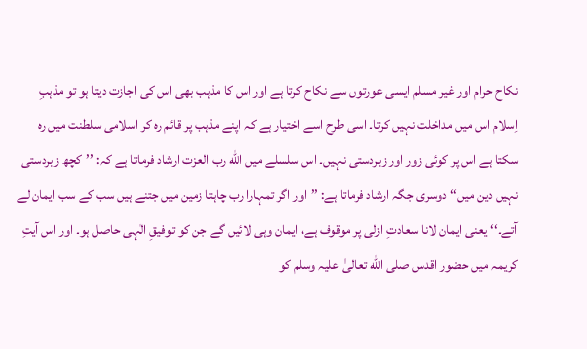نکاح حرام اور غیر مسلم ایسی عورتوں سے نکاح کرتا ہے اور اس کا مذہب بھی اس کی اجازت دیتا ہو تو مذہبِ اِسلام اس میں مداخلت نہیں کرتا۔ اسی طرح اسے اختیار ہے کہ اپنے مذہب پر قائم رہ کر اسلامی سلطنت میں رہ سکتا ہے اس پر کوئی زور اور زبردستی نہیں۔ اس سلسلے میں الله رب العزت ارشاد فرماتا ہے کہ: ’’کچھ زبردستی نہیں دین میں‘‘ دوسری جگہ ارشاد فرماتا ہے: ’’اور اگر تمہارا رب چاہتا زمین میں جتنے ہیں سب کے سب ایمان لے آتے۔‘‘ یعنی ایمان لانا سعادتِ ازلی پر موقوف ہے، ایمان وہی لائیں گے جن کو توفیقِ الٰہی حاصل ہو۔ اور اس آیتِ کریمہ میں حضور اقدس صلی الله تعالیٰ علیہ وسلم کو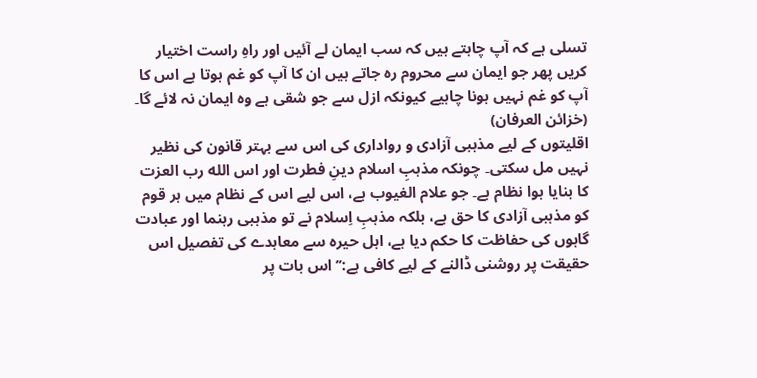تسلی ہے کہ آپ چاہتے ہیں کہ سب ایمان لے آئیں اور راہِ راست اختیار کریں پھر جو ایمان سے محروم رہ جاتے ہیں ان کا آپ کو غم ہوتا ہے اس کا آپ کو غم نہیں ہونا چاہیے کیونکہ ازل سے جو شقی ہے وہ ایمان نہ لائے گا۔ (خزائن العرفان)
اقلیتوں کے لیے مذہبی آزادی و رواداری کی اس سے بہتر قانون کی نظیر نہیں مل سکتی۔ چونکہ مذہبِ اسلام دینِ فطرت اور اس الله رب العزت کا بنایا ہوا نظام ہے۔ جو علام الغیوب ہے، اس لیے اس کے نظام میں ہر قوم کو مذہبی آزادی کا حق ہے، بلکہ مذہبِ اِسلام نے تو مذہبی رہنما اور عبادت گاہوں کی حفاظت کا حکم دیا ہے، اہل حیرہ سے معاہدے کی تفصیل اس حقیقت پر روشنی ڈالنے کے لیے کافی ہے:’’ اس بات پر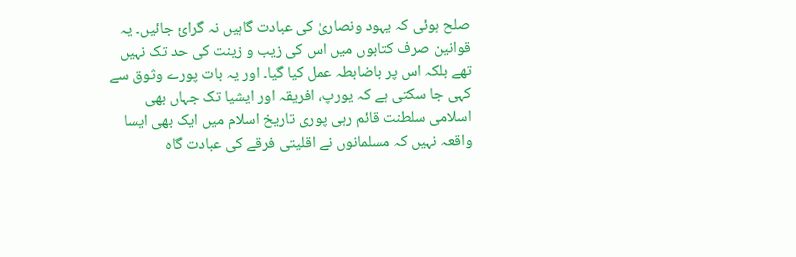صلح ہوئی کہ یہود ونصاریٰ کی عبادت گاہیں نہ گرائ جائیں۔ یہ قوانین صرف کتابوں میں اس کی زیب و زینت کی حد تک نہیں تھے بلکہ اس پر باضابطہ عمل کیا گیا۔ اور یہ بات پورے وثوق سے کہی جا سکتی ہے کہ یورپ، افریقہ اور ایشیا تک جہاں بھی اسلامی سلطنت قائم رہی پوری تاریخ اسلام میں ایک بھی ایسا واقعہ نہیں کہ مسلمانوں نے اقلیتی فرقے کی عبادت گاہ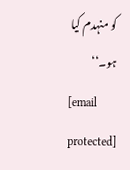کو منہدم کیا ہو۔‘‘
[email protected]